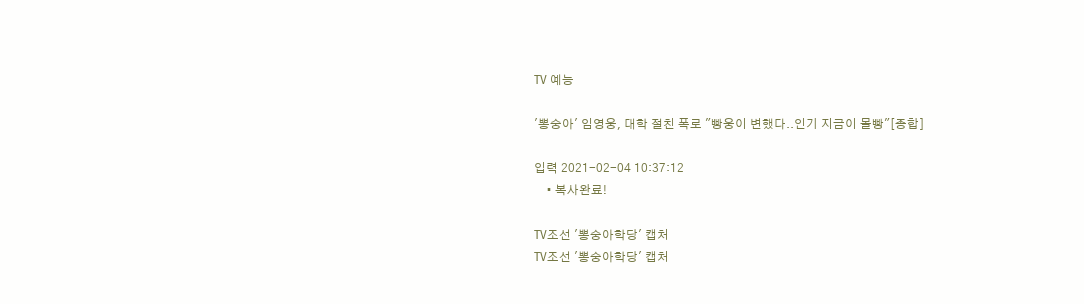TV 예능

'뽕숭아' 임영웅, 대학 절친 폭로 "빵웅이 변했다..인기 지금이 몰빵"[종합]

입력 2021-02-04 10:37:12
    • 복사완료!

TV조선 '뽕숭아학당' 캡처
TV조선 '뽕숭아학당' 캡처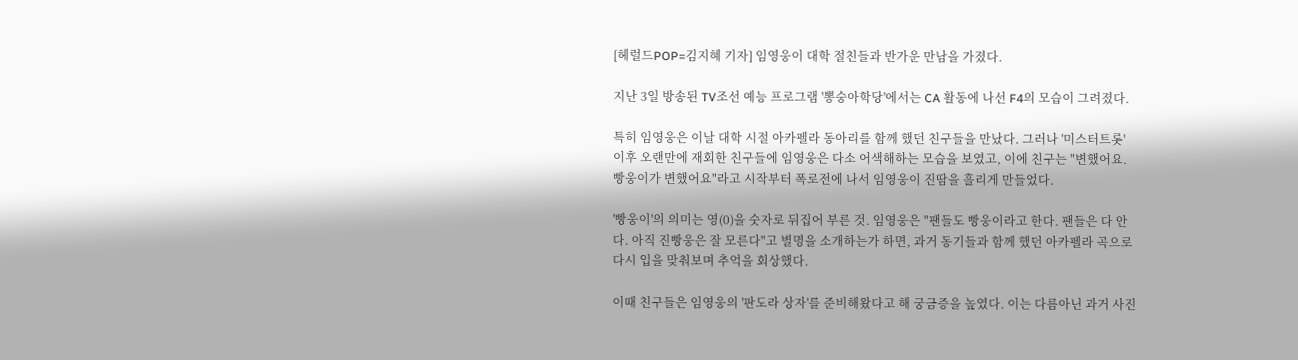[헤럴드POP=김지혜 기자] 임영웅이 대학 절친들과 반가운 만남을 가졌다.

지난 3일 방송된 TV조선 예능 프로그램 '뽕숭아학당'에서는 CA 활동에 나선 F4의 모습이 그려졌다.

특히 임영웅은 이날 대학 시절 아카펠라 동아리를 함께 했던 친구들을 만났다. 그러나 '미스터트롯' 이후 오랜만에 재회한 친구들에 임영웅은 다소 어색해하는 모습을 보였고, 이에 친구는 "변했어요. 빵웅이가 변했어요"라고 시작부터 폭로전에 나서 임영웅이 진땀을 흘리게 만들었다.

'빵웅이'의 의미는 영(0)을 숫자로 뒤집어 부른 것. 임영웅은 "팬들도 빵웅이라고 한다. 팬들은 다 안다. 아직 진빵웅은 잘 모른다"고 별명을 소개하는가 하면, 과거 동기들과 함께 했던 아카펠라 곡으로 다시 입을 맞춰보며 추억을 회상했다.

이때 친구들은 임영웅의 '판도라 상자'를 준비해왔다고 해 궁금증을 높였다. 이는 다름아닌 과거 사진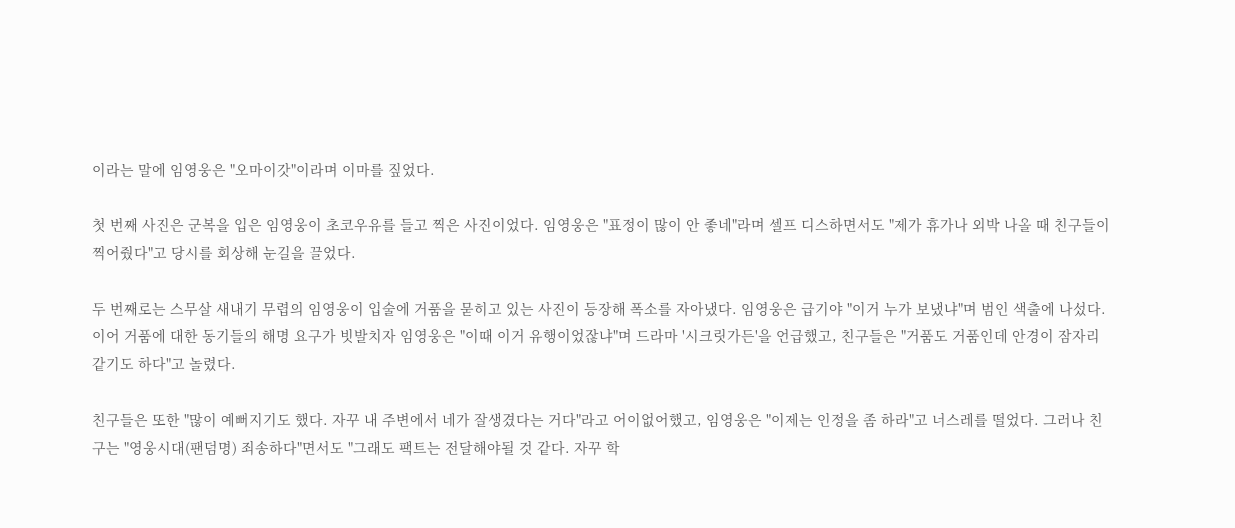이라는 말에 임영웅은 "오마이갓"이라며 이마를 짚었다.

첫 번째 사진은 군복을 입은 임영웅이 초코우유를 들고 찍은 사진이었다. 임영웅은 "표정이 많이 안 좋네"라며 셀프 디스하면서도 "제가 휴가나 외박 나올 때 친구들이 찍어줬다"고 당시를 회상해 눈길을 끌었다.

두 번째로는 스무살 새내기 무렵의 임영웅이 입술에 거품을 묻히고 있는 사진이 등장해 폭소를 자아냈다. 임영웅은 급기야 "이거 누가 보냈냐"며 범인 색출에 나섰다. 이어 거품에 대한 동기들의 해명 요구가 빗발치자 임영웅은 "이때 이거 유행이었잖냐"며 드라마 '시크릿가든'을 언급했고, 친구들은 "거품도 거품인데 안경이 잠자리 같기도 하다"고 놀렸다.

친구들은 또한 "많이 예뻐지기도 했다. 자꾸 내 주변에서 네가 잘생겼다는 거다"라고 어이없어했고, 임영웅은 "이제는 인정을 좀 하라"고 너스레를 떨었다. 그러나 친구는 "영웅시대(팬덤명) 죄송하다"면서도 "그래도 팩트는 전달해야될 것 같다. 자꾸 학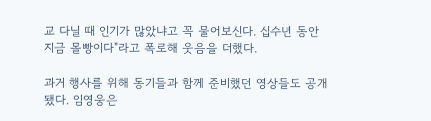교 다닐 때 인기가 많았냐고 꼭 물어보신다. 십수년 동안 지금 몰빵이다"라고 폭로해 웃음을 더했다.

과거 행사를 위해 동기들과 함께 준비했던 영상들도 공개됐다. 임영웅은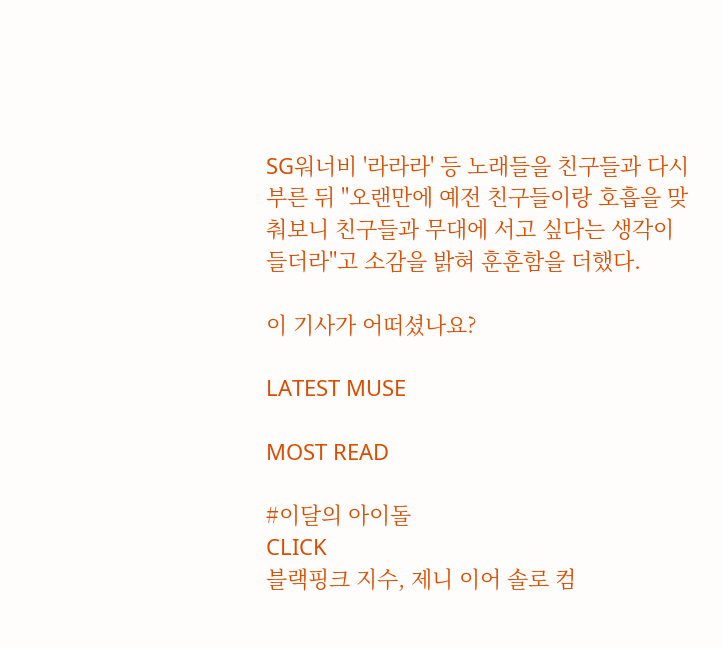SG워너비 '라라라' 등 노래들을 친구들과 다시 부른 뒤 "오랜만에 예전 친구들이랑 호흡을 맞춰보니 친구들과 무대에 서고 싶다는 생각이 들더라"고 소감을 밝혀 훈훈함을 더했다.

이 기사가 어떠셨나요?

LATEST MUSE

MOST READ

#이달의 아이돌
CLICK
블랙핑크 지수, 제니 이어 솔로 컴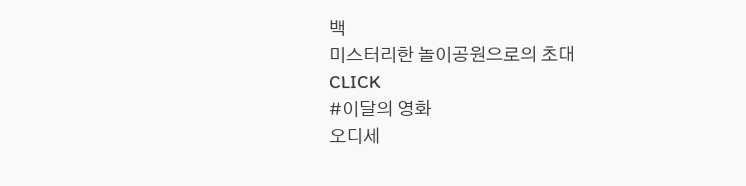백
미스터리한 놀이공원으로의 초대
CLICK
#이달의 영화
오디세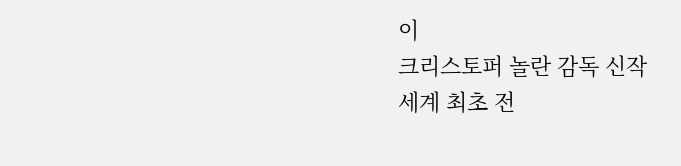이
크리스토퍼 놀란 감독 신작
세계 최초 전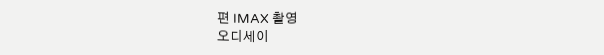편 IMAX 촬영
오디세이